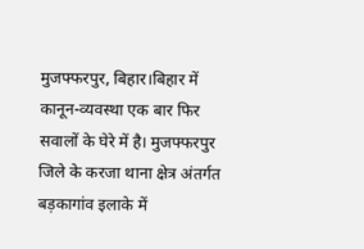मुजफ्फरपुर, बिहार।बिहार में कानून-व्यवस्था एक बार फिर सवालों के घेरे में है। मुजफ्फरपुर जिले के करजा थाना क्षेत्र अंतर्गत बड़कागांव इलाके में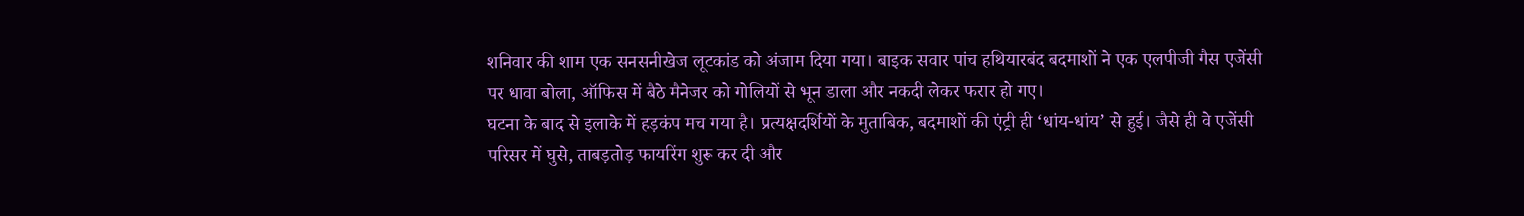शनिवार की शाम एक सनसनीखेज लूटकांड को अंजाम दिया गया। बाइक सवार पांच हथियारबंद बदमाशों ने एक एलपीजी गैस एजेंसी पर धावा बोला, ऑफिस में बैठे मैनेजर को गोलियों से भून डाला और नकदी लेकर फरार हो गए।
घटना के बाद से इलाके में हड़कंप मच गया है। प्रत्यक्षदर्शियों के मुताबिक, बदमाशों की एंट्री ही ‘धांय-धांय’ से हुई। जैसे ही वे एजेंसी परिसर में घुसे, ताबड़तोड़ फायरिंग शुरू कर दी और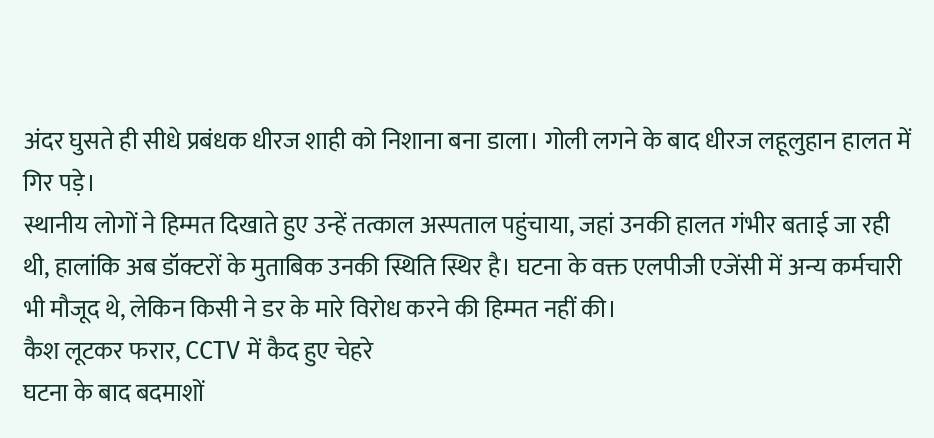अंदर घुसते ही सीधे प्रबंधक धीरज शाही को निशाना बना डाला। गोली लगने के बाद धीरज लहूलुहान हालत में गिर पड़े।
स्थानीय लोगों ने हिम्मत दिखाते हुए उन्हें तत्काल अस्पताल पहुंचाया, जहां उनकी हालत गंभीर बताई जा रही थी, हालांकि अब डॉक्टरों के मुताबिक उनकी स्थिति स्थिर है। घटना के वक्त एलपीजी एजेंसी में अन्य कर्मचारी भी मौजूद थे, लेकिन किसी ने डर के मारे विरोध करने की हिम्मत नहीं की।
कैश लूटकर फरार, CCTV में कैद हुए चेहरे
घटना के बाद बदमाशों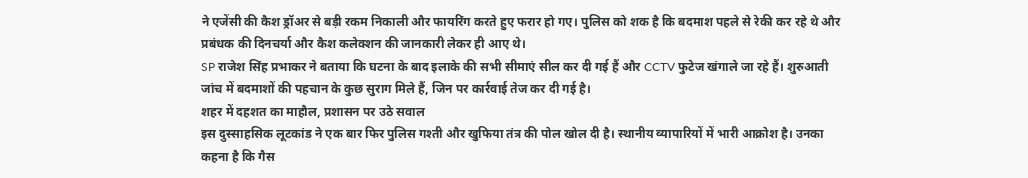ने एजेंसी की कैश ड्रॉअर से बड़ी रकम निकाली और फायरिंग करते हुए फरार हो गए। पुलिस को शक है कि बदमाश पहले से रेकी कर रहे थे और प्रबंधक की दिनचर्या और कैश कलेक्शन की जानकारी लेकर ही आए थे।
SP राजेश सिंह प्रभाकर ने बताया कि घटना के बाद इलाके की सभी सीमाएं सील कर दी गई हैं और CCTV फुटेज खंगाले जा रहे हैं। शुरुआती जांच में बदमाशों की पहचान के कुछ सुराग मिले हैं, जिन पर कार्रवाई तेज कर दी गई है।
शहर में दहशत का माहौल, प्रशासन पर उठे सवाल
इस दुस्साहसिक लूटकांड ने एक बार फिर पुलिस गश्ती और खुफिया तंत्र की पोल खोल दी है। स्थानीय व्यापारियों में भारी आक्रोश है। उनका कहना है कि गैस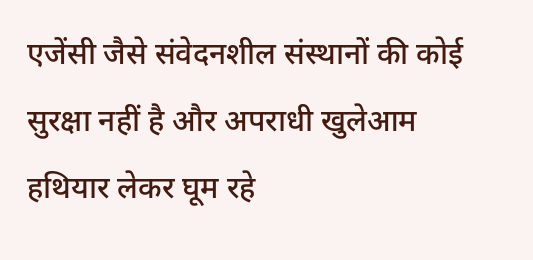एजेंसी जैसे संवेदनशील संस्थानों की कोई सुरक्षा नहीं है और अपराधी खुलेआम हथियार लेकर घूम रहे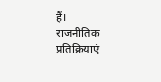हैं।
राजनीतिक प्रतिक्रियाएं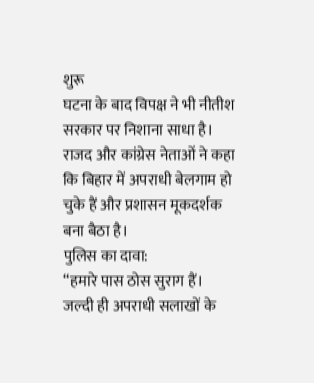शुरू
घटना के बाद विपक्ष ने भी नीतीश सरकार पर निशाना साधा है। राजद और कांग्रेस नेताओं ने कहा कि बिहार में अपराधी बेलगाम हो चुके हैं और प्रशासन मूकदर्शक बना बैठा है।
पुलिस का दावा:
“हमारे पास ठोस सुराग हैं। जल्दी ही अपराधी सलाखों के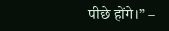पीछे होंगे।” –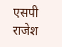एसपी राजेश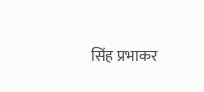सिंह प्रभाकर